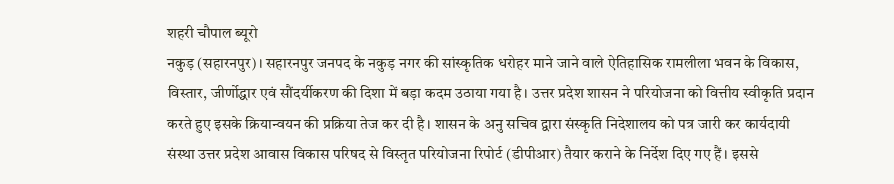शहरी चौपाल ब्यूरो
नकुड़ (सहारनपुर)। सहारनपुर जनपद के नकुड़ नगर की सांस्कृतिक धरोहर माने जाने वाले ऐतिहासिक रामलीला भवन के विकास, विस्तार, जीर्णोद्धार एवं सौंदर्यीकरण की दिशा में बड़ा कदम उठाया गया है। उत्तर प्रदेश शासन ने परियोजना को वित्तीय स्वीकृति प्रदान करते हुए इसके क्रियान्वयन की प्रक्रिया तेज कर दी है। शासन के अनु सचिव द्वारा संस्कृति निदेशालय को पत्र जारी कर कार्यदायी संस्था उत्तर प्रदेश आवास विकास परिषद से विस्तृत परियोजना रिपोर्ट (डीपीआर) तैयार कराने के निर्देश दिए गए हैं। इससे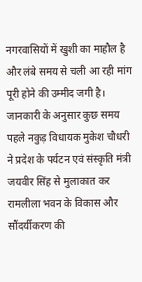नगरवासियों में खुशी का माहौल है और लंबे समय से चली आ रही मांग पूरी होने की उम्मीद जगी है।
जानकारी के अनुसार कुछ समय पहले नकुड़ विधायक मुकेश चौधरी ने प्रदेश के पर्यटन एवं संस्कृति मंत्री जयवीर सिंह से मुलाकात कर रामलीला भवन के विकास और सौंदर्यीकरण की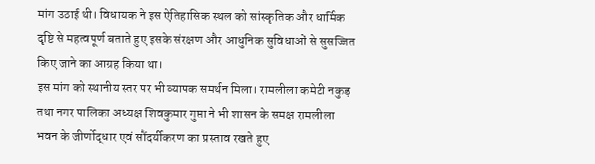मांग उठाई थी। विधायक ने इस ऐतिहासिक स्थल को सांस्कृतिक और धार्मिक दृष्टि से महत्वपूर्ण बताते हुए इसके संरक्षण और आधुनिक सुविधाओं से सुसज्जित किए जाने का आग्रह किया था।
इस मांग को स्थानीय स्तर पर भी व्यापक समर्थन मिला। रामलीला कमेटी नकुड़ तथा नगर पालिका अध्यक्ष शिवकुमार गुप्ता ने भी शासन के समक्ष रामलीला भवन के जीर्णोद्धार एवं सौंदर्यीकरण का प्रस्ताव रखते हुए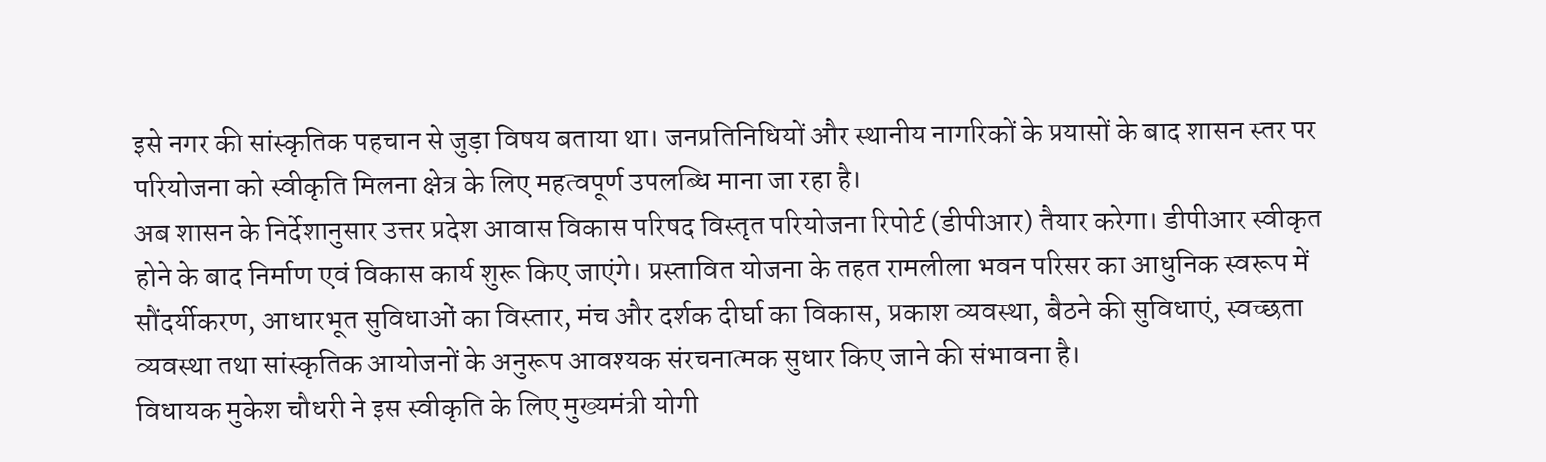इसे नगर की सांस्कृतिक पहचान से जुड़ा विषय बताया था। जनप्रतिनिधियों और स्थानीय नागरिकों के प्रयासों के बाद शासन स्तर पर परियोजना को स्वीकृति मिलना क्षेत्र के लिए महत्वपूर्ण उपलब्धि माना जा रहा है।
अब शासन के निर्देशानुसार उत्तर प्रदेश आवास विकास परिषद विस्तृत परियोजना रिपोर्ट (डीपीआर) तैयार करेगा। डीपीआर स्वीकृत होने के बाद निर्माण एवं विकास कार्य शुरू किए जाएंगे। प्रस्तावित योजना के तहत रामलीला भवन परिसर का आधुनिक स्वरूप में सौंदर्यीकरण, आधारभूत सुविधाओं का विस्तार, मंच और दर्शक दीर्घा का विकास, प्रकाश व्यवस्था, बैठने की सुविधाएं, स्वच्छता व्यवस्था तथा सांस्कृतिक आयोजनों के अनुरूप आवश्यक संरचनात्मक सुधार किए जाने की संभावना है।
विधायक मुकेश चौधरी ने इस स्वीकृति के लिए मुख्यमंत्री योगी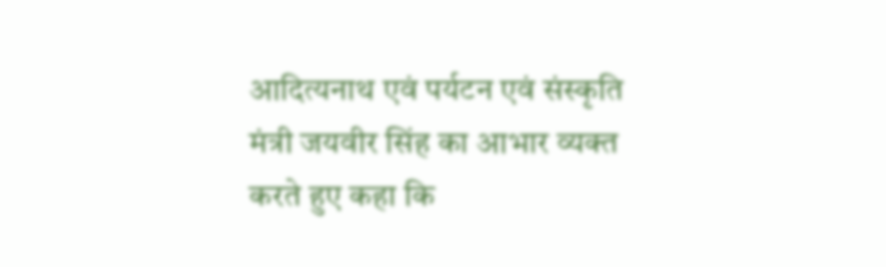आदित्यनाथ एवं पर्यटन एवं संस्कृति मंत्री जयवीर सिंह का आभार व्यक्त करते हुए कहा कि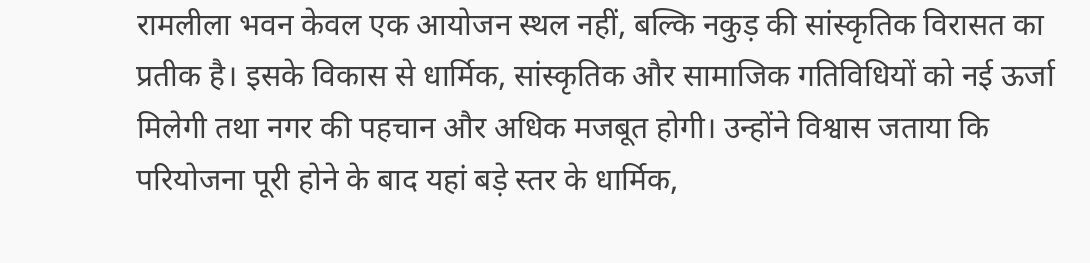रामलीला भवन केवल एक आयोजन स्थल नहीं, बल्कि नकुड़ की सांस्कृतिक विरासत का प्रतीक है। इसके विकास से धार्मिक, सांस्कृतिक और सामाजिक गतिविधियों को नई ऊर्जा मिलेगी तथा नगर की पहचान और अधिक मजबूत होगी। उन्होंने विश्वास जताया कि परियोजना पूरी होने के बाद यहां बड़े स्तर के धार्मिक,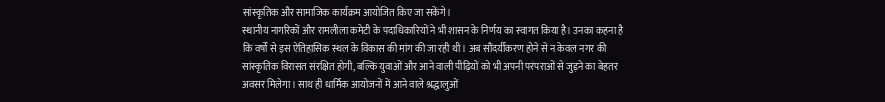सांस्कृतिक और सामाजिक कार्यक्रम आयोजित किए जा सकेंगे।
स्थानीय नागरिकों और रामलीला कमेटी के पदाधिकारियों ने भी शासन के निर्णय का स्वागत किया है। उनका कहना है कि वर्षों से इस ऐतिहासिक स्थल के विकास की मांग की जा रही थी। अब सौंदर्यीकरण होने से न केवल नगर की सांस्कृतिक विरासत संरक्षित होगी, बल्कि युवाओं और आने वाली पीढ़ियों को भी अपनी परंपराओं से जुड़ने का बेहतर अवसर मिलेगा। साथ ही धार्मिक आयोजनों में आने वाले श्रद्धालुओं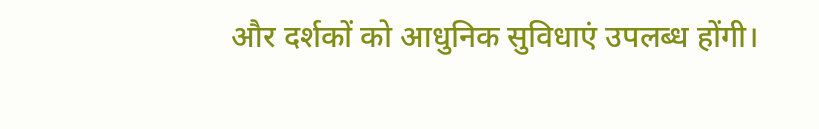और दर्शकों को आधुनिक सुविधाएं उपलब्ध होंगी।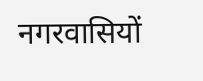नगरवासियों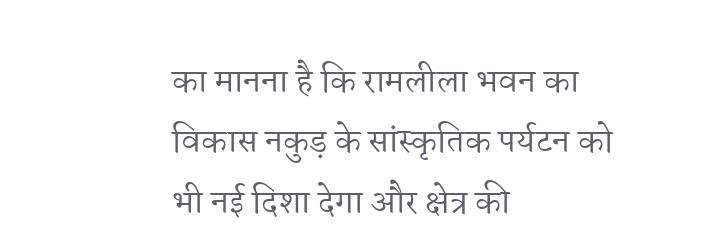का मानना है कि रामलीला भवन का विकास नकुड़ के सांस्कृतिक पर्यटन को भी नई दिशा देगा और क्षेत्र की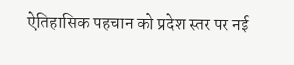ऐतिहासिक पहचान को प्रदेश स्तर पर नई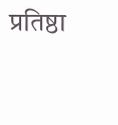प्रतिष्ठा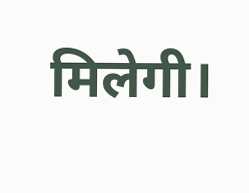मिलेगी।